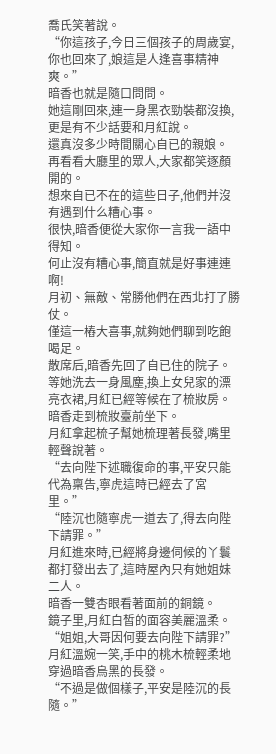喬氏笑著說。
“你這孩子,今日三個孩子的周歲宴,你也回來了,娘這是人逢喜事精神爽。”
暗香也就是隨口問問。
她這剛回來,連一身黑衣勁裝都沒換,更是有不少話要和月紅說。
還真沒多少時間關心自已的親娘。
再看看大廳里的眾人,大家都笑逐顏開的。
想來自已不在的這些日子,他們并沒有遇到什么糟心事。
很快,暗香便從大家你一言我一語中得知。
何止沒有糟心事,簡直就是好事連連啊!
月初、無敵、常勝他們在西北打了勝仗。
僅這一樁大喜事,就夠她們聊到吃飽喝足。
散席后,暗香先回了自已住的院子。
等她洗去一身風塵,換上女兒家的漂亮衣裙,月紅已經等候在了梳妝房。
暗香走到梳妝臺前坐下。
月紅拿起梳子幫她梳理著長發,嘴里輕聲說著。
“去向陛下述職復命的事,平安只能代為稟告,寧虎這時已經去了宮里。”
“陸沉也隨寧虎一道去了,得去向陛下請罪。”
月紅進來時,已經將身邊伺候的丫鬟都打發出去了,這時屋內只有她姐妹二人。
暗香一雙杏眼看著面前的銅鏡。
鏡子里,月紅白皙的面容美麗溫柔。
“姐姐,大哥因何要去向陛下請罪?”
月紅溫婉一笑,手中的桃木梳輕柔地穿過暗香烏黑的長發。
“不過是做個樣子,平安是陸沉的長隨。”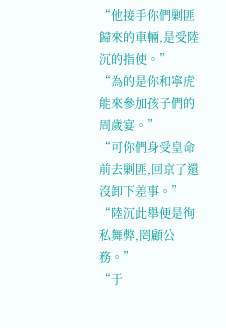“他接手你們剿匪歸來的車輛,是受陸沉的指使。”
“為的是你和寧虎能來參加孩子們的周歲宴。”
“可你們身受皇命前去剿匪,回京了還沒卸下差事。”
“陸沉此舉便是徇私舞弊,罔顧公務。”
“于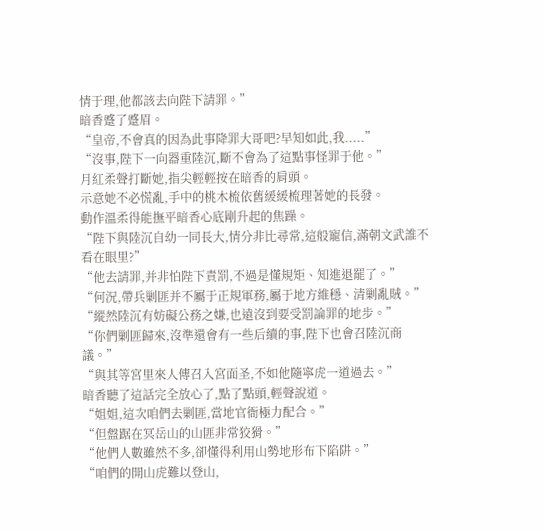情于理,他都該去向陛下請罪。”
暗香蹙了蹙眉。
“皇帝,不會真的因為此事降罪大哥吧?早知如此,我.....”
“沒事,陛下一向器重陸沉,斷不會為了這點事怪罪于他。”
月紅柔聲打斷她,指尖輕輕按在暗香的肩頭。
示意她不必慌亂,手中的桃木梳依舊緩緩梳理著她的長發。
動作溫柔得能撫平暗香心底剛升起的焦躁。
“陛下與陸沉自幼一同長大,情分非比尋常,這般寵信,滿朝文武誰不看在眼里?”
“他去請罪,并非怕陛下責罰,不過是懂規矩、知進退罷了。”
“何況,帶兵剿匪并不屬于正規軍務,屬于地方維穩、清剿亂賊。”
“縱然陸沉有妨礙公務之嫌,也遠沒到要受罰論罪的地步。”
“你們剿匪歸來,沒準還會有一些后續的事,陛下也會召陸沉商議。”
“與其等宮里來人傳召入宮面圣,不如他隨寧虎一道過去。”
暗香聽了這話完全放心了,點了點頭,輕聲說道。
“姐姐,這次咱們去剿匪,當地官衙極力配合。”
“但盤踞在冥岳山的山匪非常狡猾。”
“他們人數雖然不多,卻懂得利用山勢地形布下陷阱。”
“咱們的開山虎難以登山,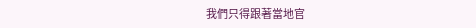我們只得跟著當地官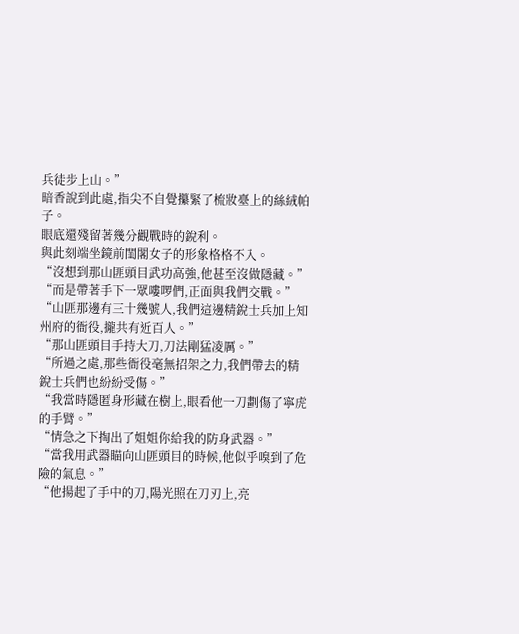兵徒步上山。”
暗香說到此處,指尖不自覺攥緊了梳妝臺上的絲絨帕子。
眼底還殘留著幾分觀戰時的銳利。
與此刻端坐鏡前閨閣女子的形象格格不入。
“沒想到那山匪頭目武功高強,他甚至沒做隱藏。”
“而是帶著手下一眾嘍啰們,正面與我們交戰。”
“山匪那邊有三十幾號人,我們這邊精銳士兵加上知州府的衙役,攏共有近百人。”
“那山匪頭目手持大刀,刀法剛猛凌厲。”
“所過之處,那些衙役毫無招架之力,我們帶去的精銳士兵們也紛紛受傷。”
“我當時隱匿身形藏在樹上,眼看他一刀劃傷了寧虎的手臂。”
“情急之下掏出了姐姐你給我的防身武器。”
“當我用武器瞄向山匪頭目的時候,他似乎嗅到了危險的氣息。”
“他揚起了手中的刀,陽光照在刀刃上,亮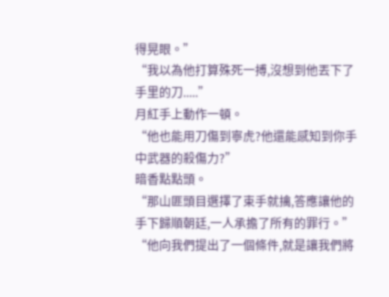得晃眼。”
“我以為他打算殊死一搏,沒想到他丟下了手里的刀.....”
月紅手上動作一頓。
“他也能用刀傷到寧虎?他還能感知到你手中武器的殺傷力?”
暗香點點頭。
“那山匪頭目選擇了束手就擒,答應讓他的手下歸順朝廷,一人承擔了所有的罪行。”
“他向我們提出了一個條件,就是讓我們將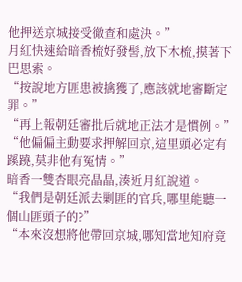他押送京城接受徹查和處決。”
月紅快速給暗香梳好發髻,放下木梳,摸著下巴思索。
“按說地方匪患被擒獲了,應該就地審斷定罪。”
“再上報朝廷審批后就地正法才是慣例。”
“他偏偏主動要求押解回京,這里頭必定有蹊蹺,莫非他有冤情。”
暗香一雙杏眼亮晶晶,湊近月紅說道。
“我們是朝廷派去剿匪的官兵,哪里能聽一個山匪頭子的?”
“本來沒想將他帶回京城,哪知當地知府竟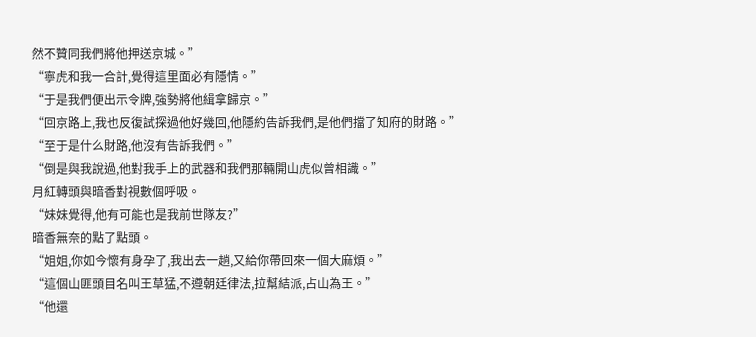然不贊同我們將他押送京城。”
“寧虎和我一合計,覺得這里面必有隱情。”
“于是我們便出示令牌,強勢將他緝拿歸京。”
“回京路上,我也反復試探過他好幾回,他隱約告訴我們,是他們擋了知府的財路。”
“至于是什么財路,他沒有告訴我們。”
“倒是與我說過,他對我手上的武器和我們那輛開山虎似曾相識。”
月紅轉頭與暗香對視數個呼吸。
“妹妹覺得,他有可能也是我前世隊友?”
暗香無奈的點了點頭。
“姐姐,你如今懷有身孕了,我出去一趟,又給你帶回來一個大麻煩。”
“這個山匪頭目名叫王草猛,不遵朝廷律法,拉幫結派,占山為王。”
“他還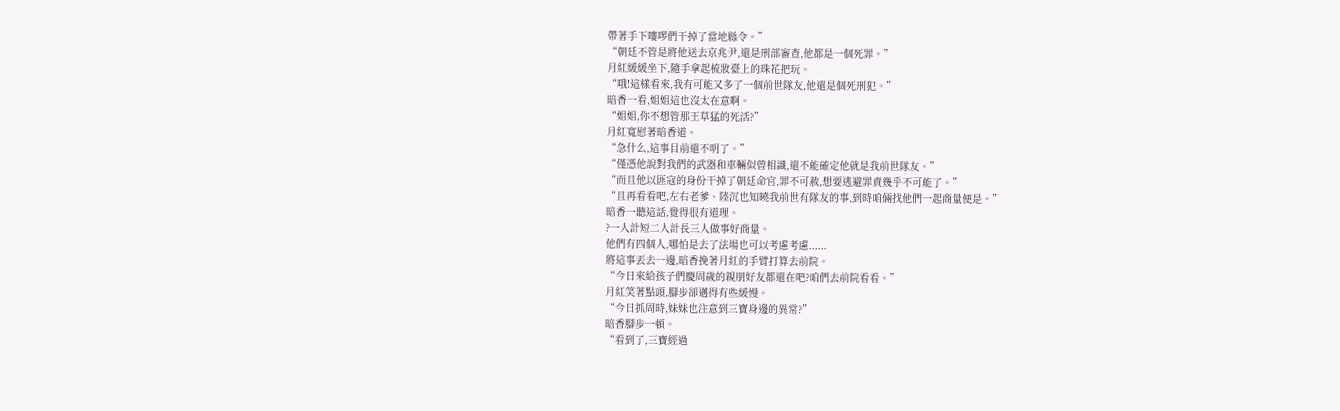帶著手下嘍啰們干掉了當地縣令。”
“朝廷不管是將他送去京兆尹,還是刑部審查,他都是一個死罪。”
月紅緩緩坐下,隨手拿起梳妝臺上的珠花把玩。
“哦!這樣看來,我有可能又多了一個前世隊友,他還是個死刑犯。”
暗香一看,姐姐這也沒太在意啊。
“姐姐,你不想管那王草猛的死活?”
月紅寬慰著暗香道。
“急什么,這事目前還不明了。”
“僅憑他說對我們的武器和車輛似曾相識,還不能確定他就是我前世隊友。”
“而且他以匪寇的身份干掉了朝廷命官,罪不可赦,想要逃避罪責幾乎不可能了。”
“且再看看吧,左右老爹、陸沉也知曉我前世有隊友的事,到時咱倆找他們一起商量便是。”
暗香一聽這話,覺得很有道理。
?一人計短二人計長三人做事好商量。
他們有四個人,哪怕是去了法場也可以考慮考慮......
將這事丟去一邊,暗香挽著月紅的手臂打算去前院。
“今日來給孩子們慶周歲的親朋好友都還在吧?咱們去前院看看。”
月紅笑著點頭,腳步卻邁得有些緩慢。
“今日抓周時,妹妹也注意到三寶身邊的異常?”
暗香腳步一頓。
“看到了,三寶經過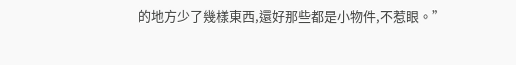的地方少了幾樣東西,還好那些都是小物件,不惹眼。”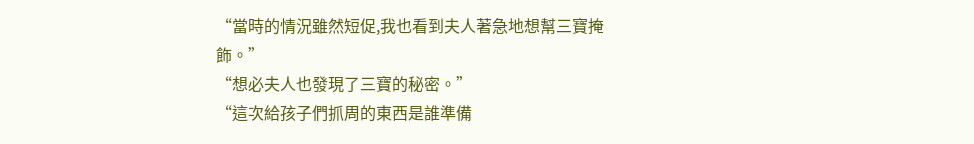“當時的情況雖然短促,我也看到夫人著急地想幫三寶掩飾。”
“想必夫人也發現了三寶的秘密。”
“這次給孩子們抓周的東西是誰準備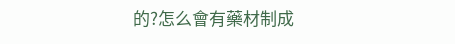的?怎么會有藥材制成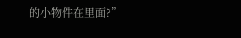的小物件在里面?”